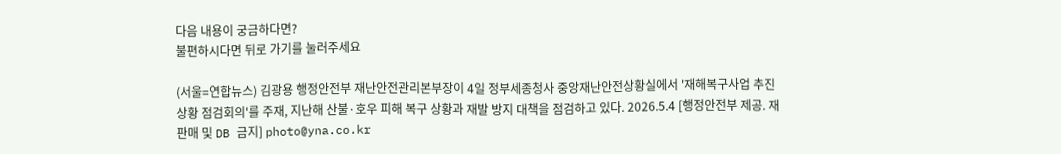다음 내용이 궁금하다면?
불편하시다면 뒤로 가기를 눌러주세요

(서울=연합뉴스) 김광용 행정안전부 재난안전관리본부장이 4일 정부세종청사 중앙재난안전상황실에서 '재해복구사업 추진상황 점검회의'를 주재, 지난해 산불·호우 피해 복구 상황과 재발 방지 대책을 점검하고 있다. 2026.5.4 [행정안전부 제공. 재판매 및 DB 금지] photo@yna.co.kr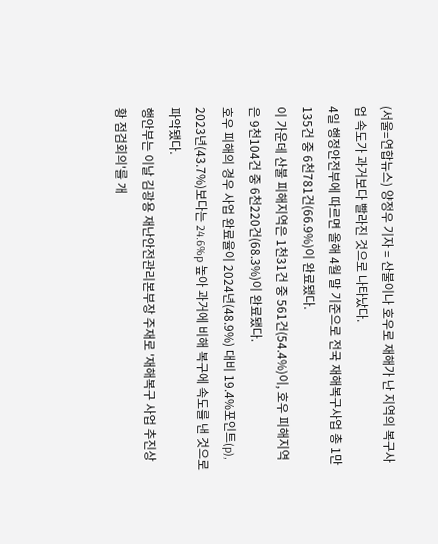(서울=연합뉴스) 양정우 기자 = 산불이나 호우로 재해가 난 지역의 복구사업 속도가 과거보다 빨라진 것으로 나타났다.
4일 행정안전부에 따르면 올해 4월 말 기준으로 전국 재해복구사업 총 1만135건 중 6천781건(66.9%)이 완료됐다.
이 가운데 산불 피해지역은 1천31건 중 561건(54.4%)이, 호우 피해지역은 9천104건 중 6천220건(68.3%)이 완료됐다.
호우 피해의 경우 사업 완료율이 2024년(48.9%) 대비 19.4%포인트(p), 2023년(43.7%)보다는 24.6%p 높아 과거에 비해 복구에 속도를 낸 것으로 파악됐다.
행안부는 이날 김광용 재난안전관리본부장 주재로 '재해복구 사업 추진상황 점검회의'를 개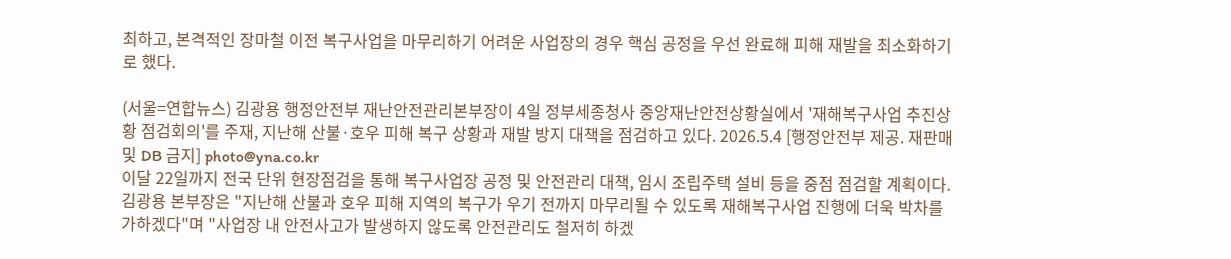최하고, 본격적인 장마철 이전 복구사업을 마무리하기 어려운 사업장의 경우 핵심 공정을 우선 완료해 피해 재발을 최소화하기로 했다.

(서울=연합뉴스) 김광용 행정안전부 재난안전관리본부장이 4일 정부세종청사 중앙재난안전상황실에서 '재해복구사업 추진상황 점검회의'를 주재, 지난해 산불·호우 피해 복구 상황과 재발 방지 대책을 점검하고 있다. 2026.5.4 [행정안전부 제공. 재판매 및 DB 금지] photo@yna.co.kr
이달 22일까지 전국 단위 현장점검을 통해 복구사업장 공정 및 안전관리 대책, 임시 조립주택 설비 등을 중점 점검할 계획이다.
김광용 본부장은 "지난해 산불과 호우 피해 지역의 복구가 우기 전까지 마무리될 수 있도록 재해복구사업 진행에 더욱 박차를 가하겠다"며 "사업장 내 안전사고가 발생하지 않도록 안전관리도 철저히 하겠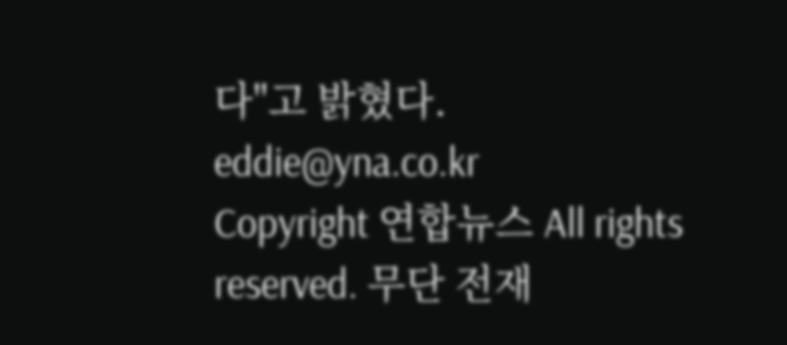다"고 밝혔다.
eddie@yna.co.kr
Copyright 연합뉴스 All rights reserved. 무단 전재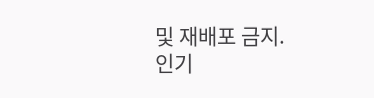및 재배포 금지.
인기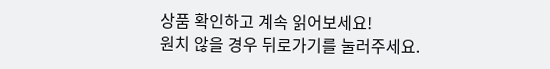상품 확인하고 계속 읽어보세요!
원치 않을 경우 뒤로가기를 눌러주세요.